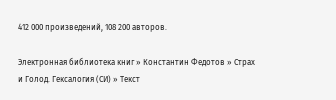412 000 произведений, 108 200 авторов.

Электронная библиотека книг » Константин Федотов » Страх и Голод. Гексалогия (СИ) » Текст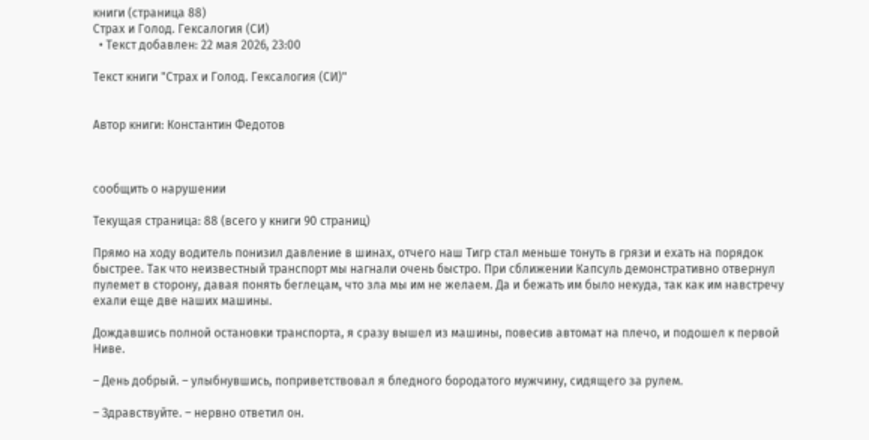книги (страница 88)
Страх и Голод. Гексалогия (СИ)
  • Текст добавлен: 22 мая 2026, 23:00

Текст книги "Страх и Голод. Гексалогия (СИ)"


Автор книги: Константин Федотов



сообщить о нарушении

Текущая страница: 88 (всего у книги 90 страниц)

Прямо на ходу водитель понизил давление в шинах, отчего наш Тигр стал меньше тонуть в грязи и ехать на порядок быстрее. Так что неизвестный транспорт мы нагнали очень быстро. При сближении Капсуль демонстративно отвернул пулемет в сторону, давая понять беглецам, что зла мы им не желаем. Да и бежать им было некуда, так как им навстречу ехали еще две наших машины.

Дождавшись полной остановки транспорта, я сразу вышел из машины, повесив автомат на плечо, и подошел к первой Ниве.

– День добрый. – улыбнувшись, поприветствовал я бледного бородатого мужчину, сидящего за рулем.

– Здравствуйте. – нервно ответил он.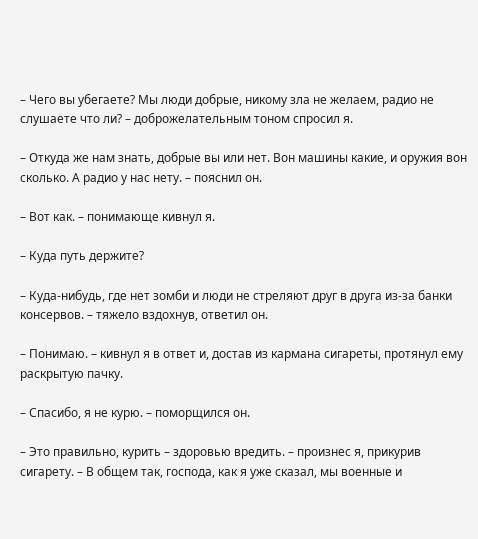– Чего вы убегаете? Мы люди добрые, никому зла не желаем, радио не слушаете что ли? – доброжелательным тоном спросил я.

– Откуда же нам знать, добрые вы или нет. Вон машины какие, и оружия вон сколько. А радио у нас нету. – пояснил он.

– Вот как. – понимающе кивнул я.

– Куда путь держите?

– Куда‑нибудь, где нет зомби и люди не стреляют друг в друга из‑за банки консервов. – тяжело вздохнув, ответил он.

– Понимаю. – кивнул я в ответ и, достав из кармана сигареты, протянул ему раскрытую пачку.

– Спасибо, я не курю. – поморщился он.

– Это правильно, курить – здоровью вредить. – произнес я, прикурив сигарету. – В общем так, господа, как я уже сказал, мы военные и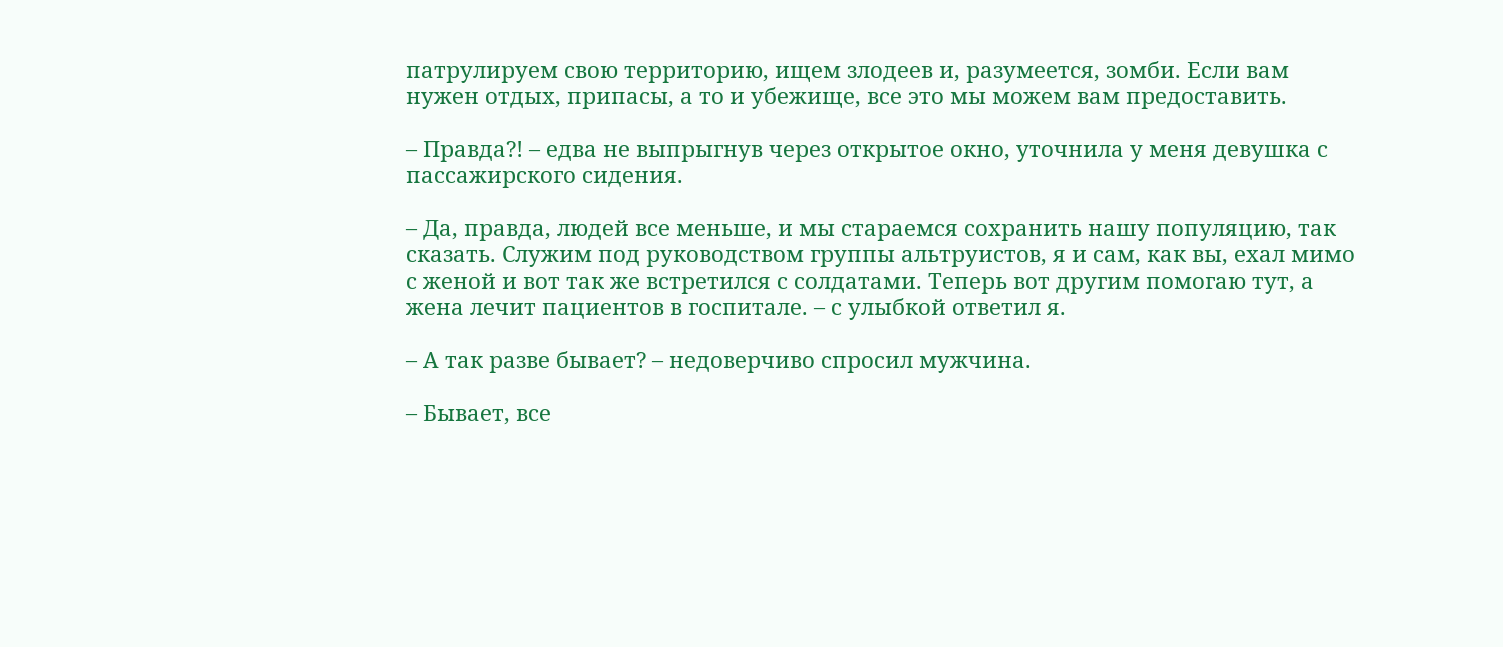патрулируем свою территорию, ищем злодеев и, разумеется, зомби. Если вам нужен отдых, припасы, а то и убежище, все это мы можем вам предоставить.

– Правда?! – едва не выпрыгнув через открытое окно, уточнила у меня девушка с пассажирского сидения.

– Да, правда, людей все меньше, и мы стараемся сохранить нашу популяцию, так сказать. Служим под руководством группы альтруистов, я и сам, как вы, ехал мимо с женой и вот так же встретился с солдатами. Теперь вот другим помогаю тут, а жена лечит пациентов в госпитале. – с улыбкой ответил я.

– А так разве бывает? – недоверчиво спросил мужчина.

– Бывает, все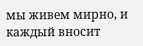мы живем мирно, и каждый вносит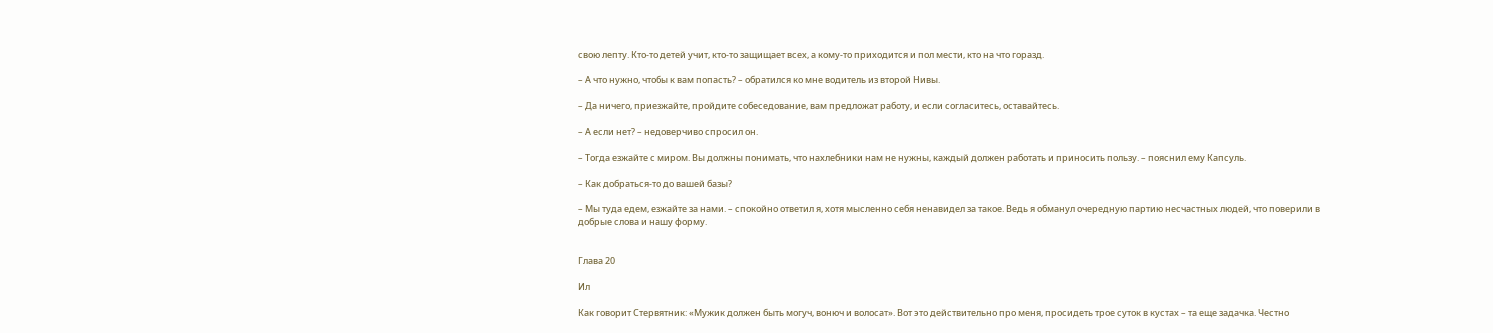свою лепту. Кто‑то детей учит, кто‑то защищает всех, а кому‑то приходится и пол мести, кто на что горазд.

– А что нужно, чтобы к вам попасть? – обратился ко мне водитель из второй Нивы.

– Да ничего, приезжайте, пройдите собеседование, вам предложат работу, и если согласитесь, оставайтесь.

– А если нет? – недоверчиво спросил он.

– Тогда езжайте с миром. Вы должны понимать, что нахлебники нам не нужны, каждый должен работать и приносить пользу. – пояснил ему Капсуль.

– Как добраться‑то до вашей базы?

– Мы туда едем, езжайте за нами. – спокойно ответил я, хотя мысленно себя ненавидел за такое. Ведь я обманул очередную партию несчастных людей, что поверили в добрые слова и нашу форму.


Глава 20

Ил

Как говорит Стервятник: «Мужик должен быть могуч, вонюч и волосат». Вот это действительно про меня, просидеть трое суток в кустах – та еще задачка. Честно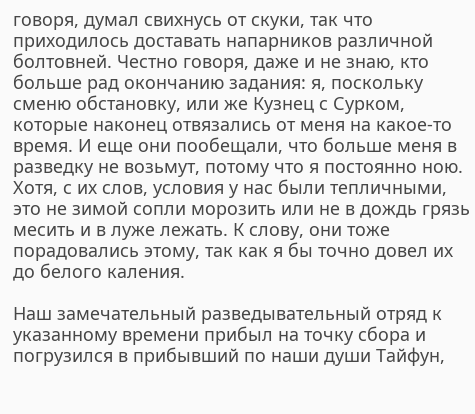говоря, думал свихнусь от скуки, так что приходилось доставать напарников различной болтовней. Честно говоря, даже и не знаю, кто больше рад окончанию задания: я, поскольку сменю обстановку, или же Кузнец с Сурком, которые наконец отвязались от меня на какое‑то время. И еще они пообещали, что больше меня в разведку не возьмут, потому что я постоянно ною. Хотя, с их слов, условия у нас были тепличными, это не зимой сопли морозить или не в дождь грязь месить и в луже лежать. К слову, они тоже порадовались этому, так как я бы точно довел их до белого каления.

Наш замечательный разведывательный отряд к указанному времени прибыл на точку сбора и погрузился в прибывший по наши души Тайфун,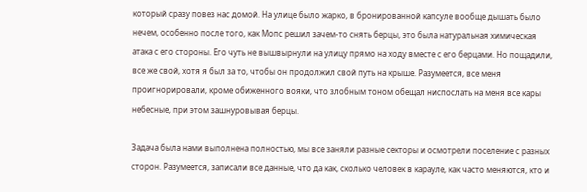который сразу повез нас домой. На улице было жарко, в бронированной капсуле вообще дышать было нечем, особенно после того, как Мопс решил зачем‑то снять берцы, это была натуральная химическая атака с его стороны. Его чуть не вышвырнули на улицу прямо на ходу вместе с его берцами. Но пощадили, все же свой, хотя я был за то, чтобы он продолжил свой путь на крыше. Разумеется, все меня проигнорировали, кроме обиженного вояки, что злобным тоном обещал ниспослать на меня все кары небесные, при этом зашнуровывая берцы.

Задача была нами выполнена полностью, мы все заняли разные секторы и осмотрели поселение с разных сторон. Разумеется, записали все данные, что да как, сколько человек в карауле, как часто меняются, кто и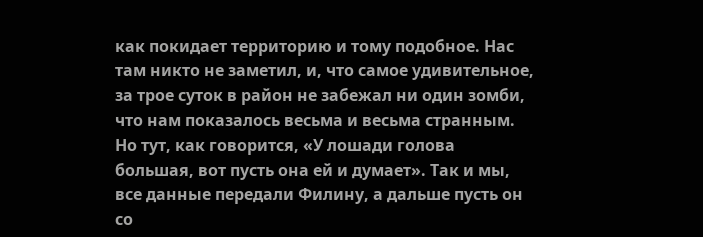как покидает территорию и тому подобное. Нас там никто не заметил, и, что самое удивительное, за трое суток в район не забежал ни один зомби, что нам показалось весьма и весьма странным. Но тут, как говорится, «У лошади голова большая, вот пусть она ей и думает». Так и мы, все данные передали Филину, а дальше пусть он со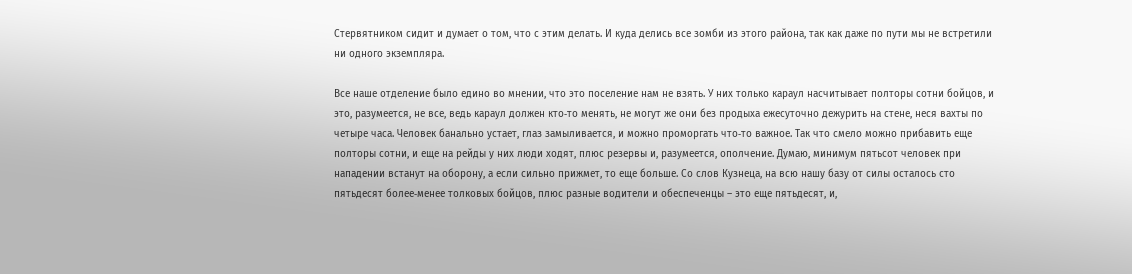Стервятником сидит и думает о том, что с этим делать. И куда делись все зомби из этого района, так как даже по пути мы не встретили ни одного экземпляра.

Все наше отделение было едино во мнении, что это поселение нам не взять. У них только караул насчитывает полторы сотни бойцов, и это, разумеется, не все, ведь караул должен кто‑то менять, не могут же они без продыха ежесуточно дежурить на стене, неся вахты по четыре часа. Человек банально устает, глаз замыливается, и можно проморгать что‑то важное. Так что смело можно прибавить еще полторы сотни, и еще на рейды у них люди ходят, плюс резервы и, разумеется, ополчение. Думаю, минимум пятьсот человек при нападении встанут на оборону, а если сильно прижмет, то еще больше. Со слов Кузнеца, на всю нашу базу от силы осталось сто пятьдесят более‑менее толковых бойцов, плюс разные водители и обеспеченцы – это еще пятьдесят, и,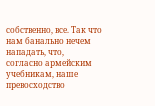собственно, все. Так что нам банально нечем нападать, что, согласно армейским учебникам, наше превосходство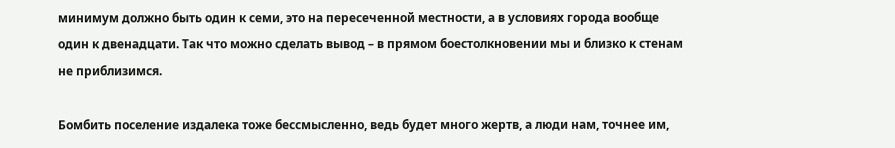минимум должно быть один к семи, это на пересеченной местности, а в условиях города вообще один к двенадцати. Так что можно сделать вывод – в прямом боестолкновении мы и близко к стенам не приблизимся.

Бомбить поселение издалека тоже бессмысленно, ведь будет много жертв, а люди нам, точнее им,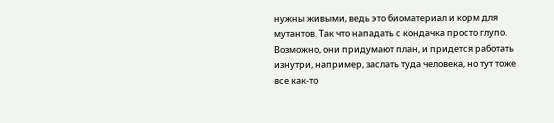нужны живыми, ведь это биоматериал и корм для мутантов. Так что нападать с кондачка просто глупо. Возможно, они придумают план, и придется работать изнутри, например, заслать туда человека, но тут тоже все как‑то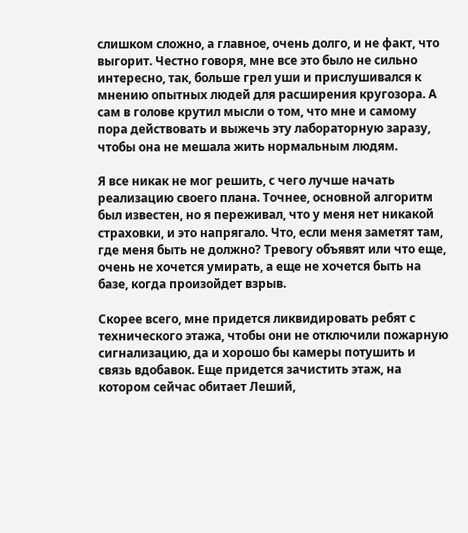слишком сложно, а главное, очень долго, и не факт, что выгорит. Честно говоря, мне все это было не сильно интересно, так, больше грел уши и прислушивался к мнению опытных людей для расширения кругозора. А сам в голове крутил мысли о том, что мне и самому пора действовать и выжечь эту лабораторную заразу, чтобы она не мешала жить нормальным людям.

Я все никак не мог решить, с чего лучше начать реализацию своего плана. Точнее, основной алгоритм был известен, но я переживал, что у меня нет никакой страховки, и это напрягало. Что, если меня заметят там, где меня быть не должно? Тревогу объявят или что еще, очень не хочется умирать, а еще не хочется быть на базе, когда произойдет взрыв.

Скорее всего, мне придется ликвидировать ребят с технического этажа, чтобы они не отключили пожарную сигнализацию, да и хорошо бы камеры потушить и связь вдобавок. Еще придется зачистить этаж, на котором сейчас обитает Леший,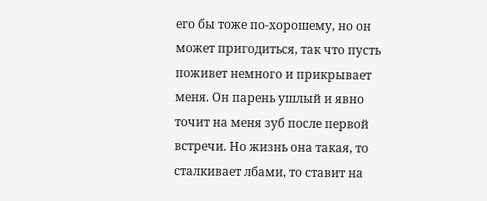его бы тоже по‑хорошему, но он может пригодиться, так что пусть поживет немного и прикрывает меня. Он парень ушлый и явно точит на меня зуб после первой встречи. Но жизнь она такая, то сталкивает лбами, то ставит на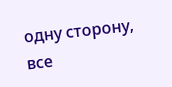одну сторону, все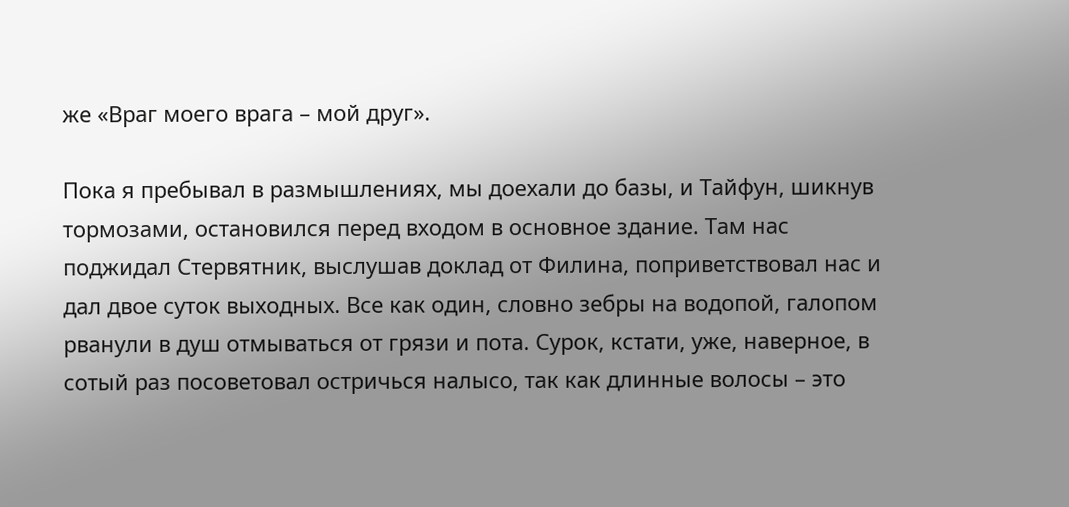же «Враг моего врага – мой друг».

Пока я пребывал в размышлениях, мы доехали до базы, и Тайфун, шикнув тормозами, остановился перед входом в основное здание. Там нас поджидал Стервятник, выслушав доклад от Филина, поприветствовал нас и дал двое суток выходных. Все как один, словно зебры на водопой, галопом рванули в душ отмываться от грязи и пота. Сурок, кстати, уже, наверное, в сотый раз посоветовал остричься налысо, так как длинные волосы – это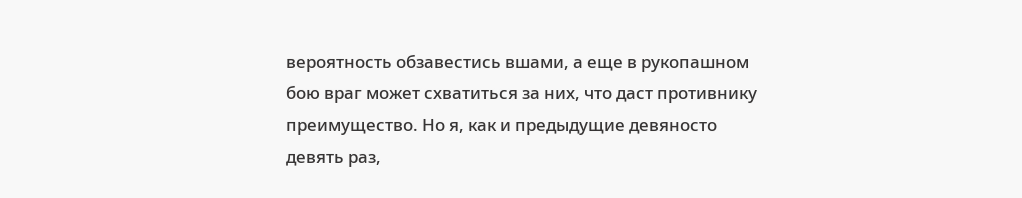вероятность обзавестись вшами, а еще в рукопашном бою враг может схватиться за них, что даст противнику преимущество. Но я, как и предыдущие девяносто девять раз,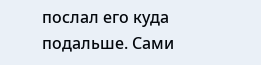послал его куда подальше. Сами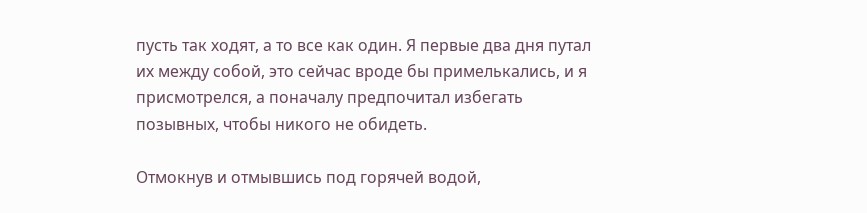пусть так ходят, а то все как один. Я первые два дня путал их между собой, это сейчас вроде бы примелькались, и я присмотрелся, а поначалу предпочитал избегать позывных, чтобы никого не обидеть.

Отмокнув и отмывшись под горячей водой,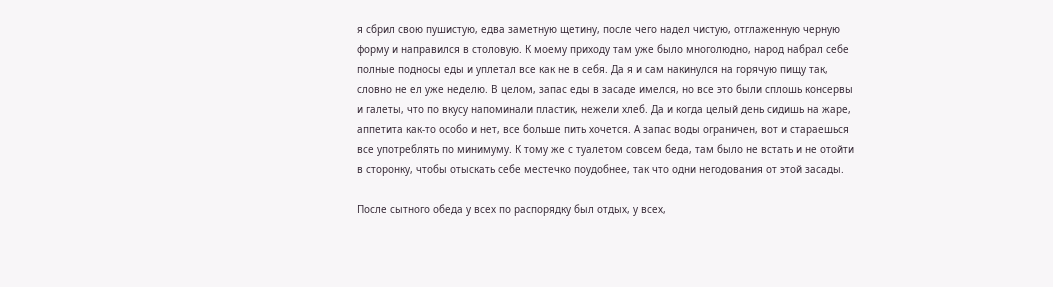я сбрил свою пушистую, едва заметную щетину, после чего надел чистую, отглаженную черную форму и направился в столовую. К моему приходу там уже было многолюдно, народ набрал себе полные подносы еды и уплетал все как не в себя. Да я и сам накинулся на горячую пищу так, словно не ел уже неделю. В целом, запас еды в засаде имелся, но все это были сплошь консервы и галеты, что по вкусу напоминали пластик, нежели хлеб. Да и когда целый день сидишь на жаре, аппетита как‑то особо и нет, все больше пить хочется. А запас воды ограничен, вот и стараешься все употреблять по минимуму. К тому же с туалетом совсем беда, там было не встать и не отойти в сторонку, чтобы отыскать себе местечко поудобнее, так что одни негодования от этой засады.

После сытного обеда у всех по распорядку был отдых, у всех,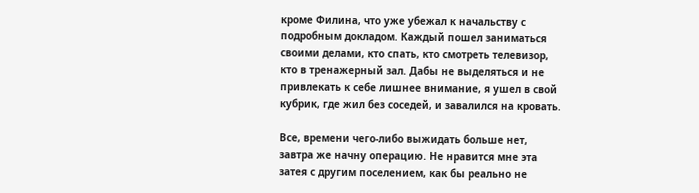кроме Филина, что уже убежал к начальству с подробным докладом. Каждый пошел заниматься своими делами, кто спать, кто смотреть телевизор, кто в тренажерный зал. Дабы не выделяться и не привлекать к себе лишнее внимание, я ушел в свой кубрик, где жил без соседей, и завалился на кровать.

Все, времени чего‑либо выжидать больше нет, завтра же начну операцию. Не нравится мне эта затея с другим поселением, как бы реально не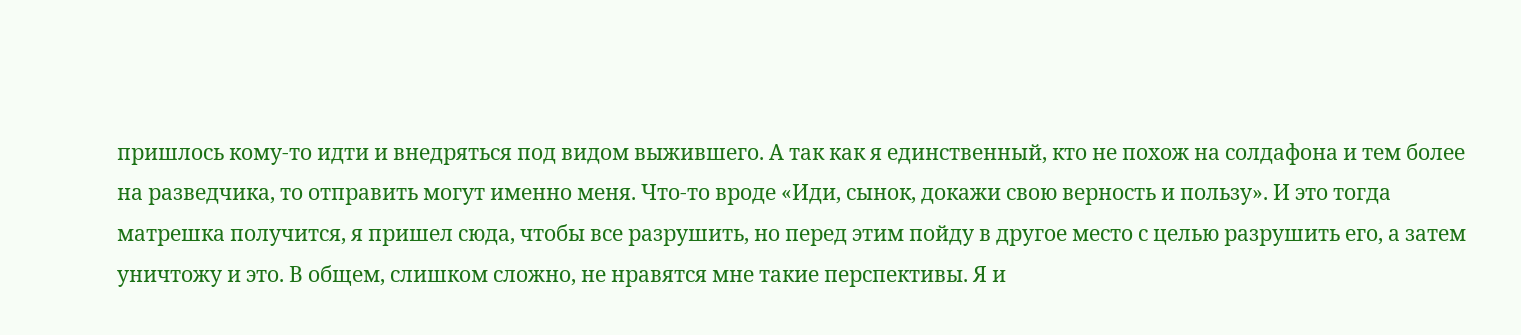пришлось кому‑то идти и внедряться под видом выжившего. А так как я единственный, кто не похож на солдафона и тем более на разведчика, то отправить могут именно меня. Что‑то вроде «Иди, сынок, докажи свою верность и пользу». И это тогда матрешка получится, я пришел сюда, чтобы все разрушить, но перед этим пойду в другое место с целью разрушить его, а затем уничтожу и это. В общем, слишком сложно, не нравятся мне такие перспективы. Я и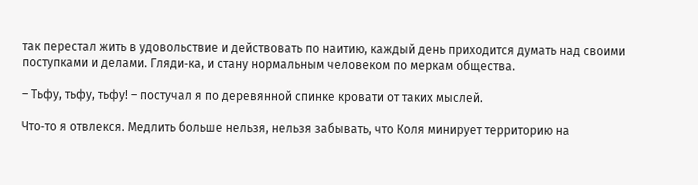так перестал жить в удовольствие и действовать по наитию, каждый день приходится думать над своими поступками и делами. Гляди‑ка, и стану нормальным человеком по меркам общества.

– Тьфу, тьфу, тьфу! – постучал я по деревянной спинке кровати от таких мыслей.

Что‑то я отвлекся. Медлить больше нельзя, нельзя забывать, что Коля минирует территорию на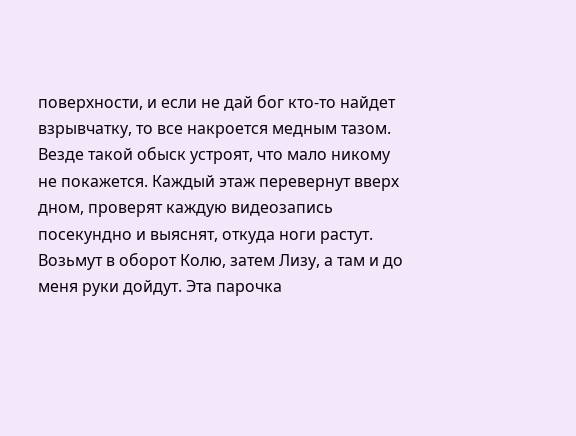поверхности, и если не дай бог кто‑то найдет взрывчатку, то все накроется медным тазом. Везде такой обыск устроят, что мало никому не покажется. Каждый этаж перевернут вверх дном, проверят каждую видеозапись посекундно и выяснят, откуда ноги растут. Возьмут в оборот Колю, затем Лизу, а там и до меня руки дойдут. Эта парочка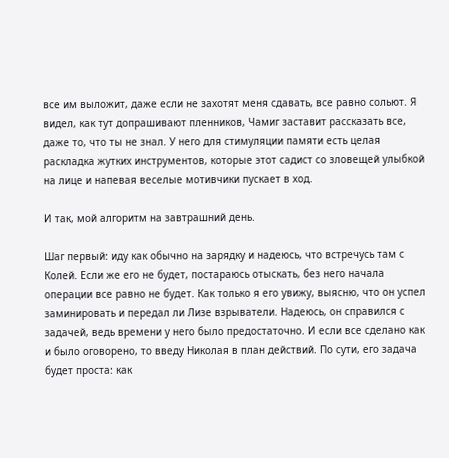все им выложит, даже если не захотят меня сдавать, все равно сольют. Я видел, как тут допрашивают пленников, Чамиг заставит рассказать все, даже то, что ты не знал. У него для стимуляции памяти есть целая раскладка жутких инструментов, которые этот садист со зловещей улыбкой на лице и напевая веселые мотивчики пускает в ход.

И так, мой алгоритм на завтрашний день.

Шаг первый: иду как обычно на зарядку и надеюсь, что встречусь там с Колей. Если же его не будет, постараюсь отыскать, без него начала операции все равно не будет. Как только я его увижу, выясню, что он успел заминировать и передал ли Лизе взрыватели. Надеюсь, он справился с задачей, ведь времени у него было предостаточно. И если все сделано как и было оговорено, то введу Николая в план действий. По сути, его задача будет проста: как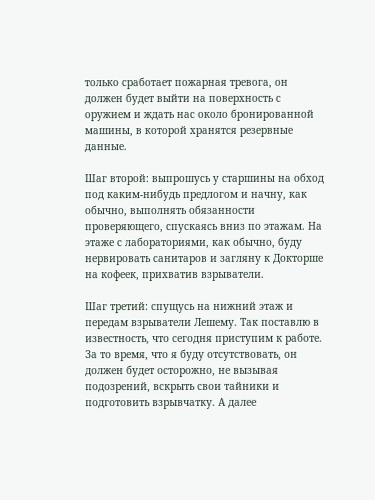только сработает пожарная тревога, он должен будет выйти на поверхность с оружием и ждать нас около бронированной машины, в которой хранятся резервные данные.

Шаг второй: выпрошусь у старшины на обход под каким‑нибудь предлогом и начну, как обычно, выполнять обязанности проверяющего, спускаясь вниз по этажам. На этаже с лабораториями, как обычно, буду нервировать санитаров и загляну к Докторше на кофеек, прихватив взрыватели.

Шаг третий: спущусь на нижний этаж и передам взрыватели Лешему. Так поставлю в известность, что сегодня приступим к работе. За то время, что я буду отсутствовать, он должен будет осторожно, не вызывая подозрений, вскрыть свои тайники и подготовить взрывчатку. А далее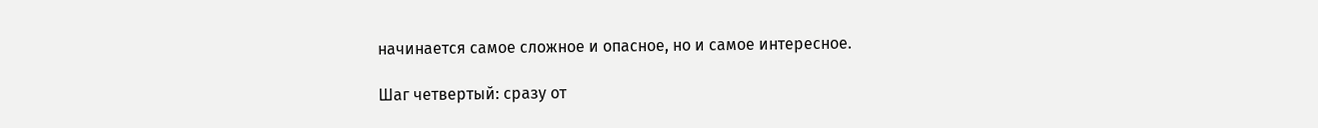начинается самое сложное и опасное, но и самое интересное.

Шаг четвертый: сразу от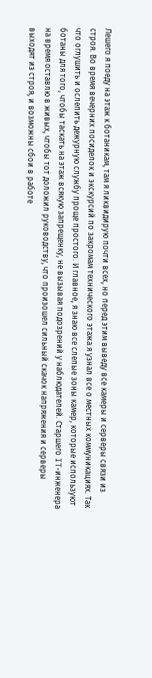Лешего я поеду на этаж к ботаникам, там я ликвидирую почти всех, но перед этим выведу все камеры и серверы связи из строя. Во время вечерних посиделок и экскурсий по закромам технического этажа я узнал все о местных коммуникациях. Так что оглушить и ослепить дежурную службу проще простого. И главное, я знаю все слепые зоны камер, которые используют ботаны для того, чтобы таскать на этаж всякую запрещенку, не вызывая подозрений у наблюдателей. Старшего IT‑инженера на время оставлю в живых, чтобы тот доложил руководству, что произошел сильный скачок напряжения и серверы выходят из строя, и возможны сбои в работе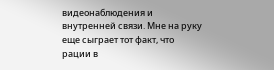видеонаблюдения и внутренней связи. Мне на руку еще сыграет тот факт, что рации в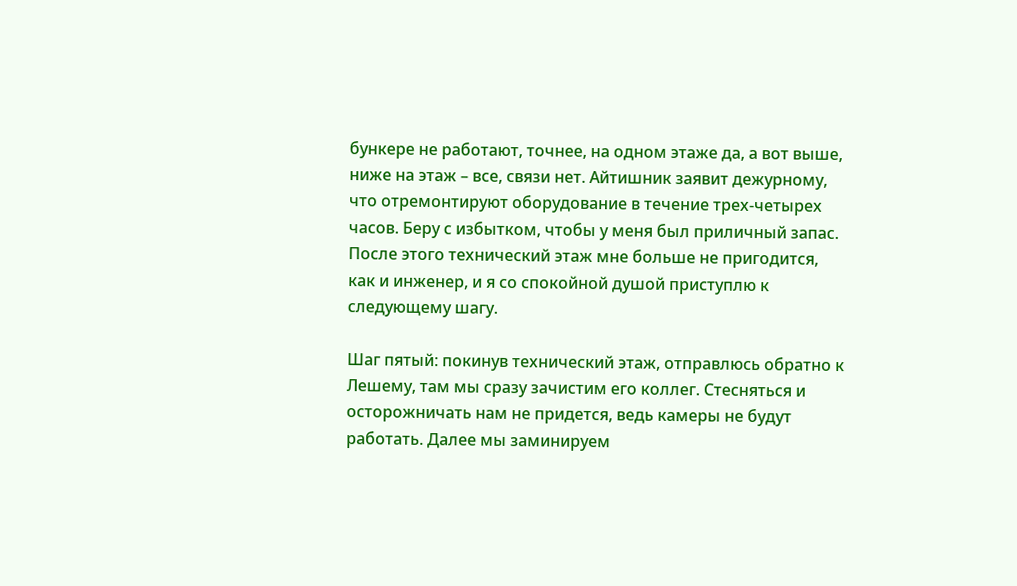бункере не работают, точнее, на одном этаже да, а вот выше, ниже на этаж – все, связи нет. Айтишник заявит дежурному, что отремонтируют оборудование в течение трех‑четырех часов. Беру с избытком, чтобы у меня был приличный запас. После этого технический этаж мне больше не пригодится, как и инженер, и я со спокойной душой приступлю к следующему шагу.

Шаг пятый: покинув технический этаж, отправлюсь обратно к Лешему, там мы сразу зачистим его коллег. Стесняться и осторожничать нам не придется, ведь камеры не будут работать. Далее мы заминируем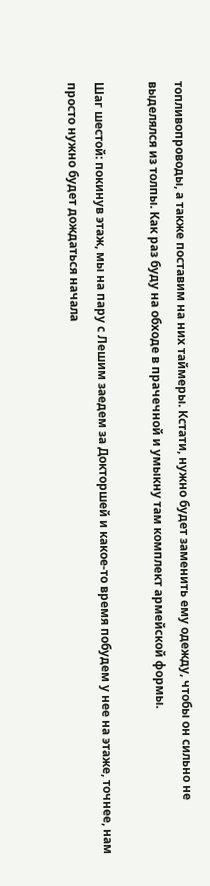топливопроводы, а также поставим на них таймеры. Кстати, нужно будет заменить ему одежду, чтобы он сильно не выделялся из толпы. Как раз буду на обходе в прачечной и умыкну там комплект армейской формы.

Шаг шестой: покинув этаж, мы на пару с Лешим заедем за Докторшей и какое‑то время побудем у нее на этаже, точнее, нам просто нужно будет дождаться начала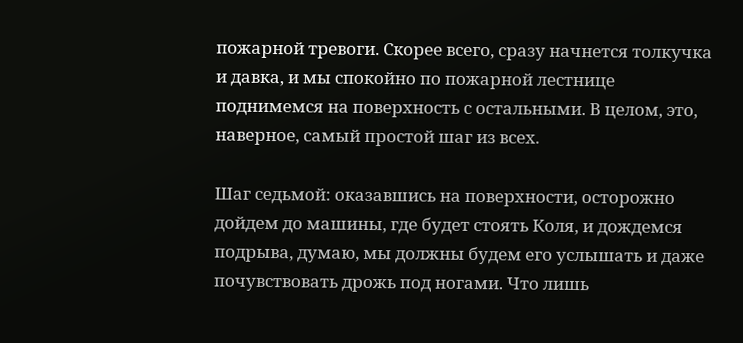пожарной тревоги. Скорее всего, сразу начнется толкучка и давка, и мы спокойно по пожарной лестнице поднимемся на поверхность с остальными. В целом, это, наверное, самый простой шаг из всех.

Шаг седьмой: оказавшись на поверхности, осторожно дойдем до машины, где будет стоять Коля, и дождемся подрыва, думаю, мы должны будем его услышать и даже почувствовать дрожь под ногами. Что лишь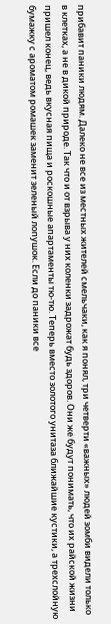прибавит паники людям. Далеко не все из местных жителей смельчаки, как я понял, три четверти «важных» людей зомби видели только в клетках, а не в дикой природе. Так что и от взрыва у них коленки задрожат будь здоров. Они же будут понимать, что их райской жизни пришел конец, ведь вкусная пища и роскошные апартаменты тю‑тю. Теперь вместо золотого унитаза ближайшие кустики, а трехслойную бумажку с ароматом ромашек заменит зеленый лопушок. Если до паники все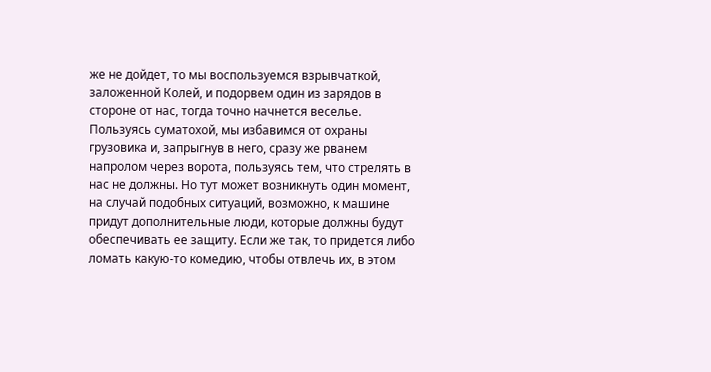же не дойдет, то мы воспользуемся взрывчаткой, заложенной Колей, и подорвем один из зарядов в стороне от нас, тогда точно начнется веселье. Пользуясь суматохой, мы избавимся от охраны грузовика и, запрыгнув в него, сразу же рванем напролом через ворота, пользуясь тем, что стрелять в нас не должны. Но тут может возникнуть один момент, на случай подобных ситуаций, возможно, к машине придут дополнительные люди, которые должны будут обеспечивать ее защиту. Если же так, то придется либо ломать какую‑то комедию, чтобы отвлечь их, в этом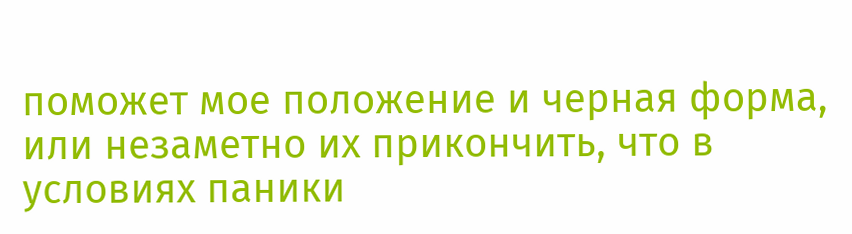поможет мое положение и черная форма, или незаметно их прикончить, что в условиях паники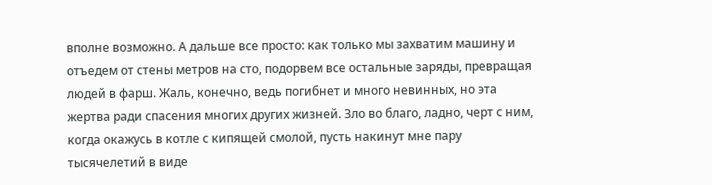вполне возможно. А дальше все просто: как только мы захватим машину и отъедем от стены метров на сто, подорвем все остальные заряды, превращая людей в фарш. Жаль, конечно, ведь погибнет и много невинных, но эта жертва ради спасения многих других жизней. Зло во благо, ладно, черт с ним, когда окажусь в котле с кипящей смолой, пусть накинут мне пару тысячелетий в виде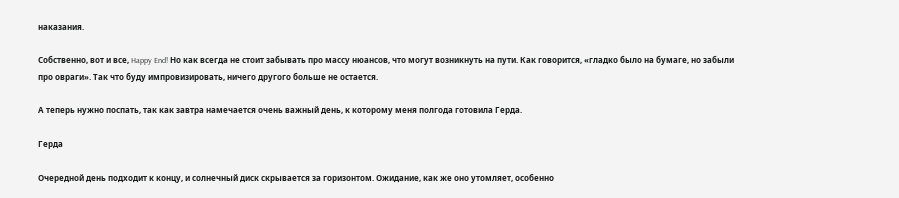наказания.

Собственно, вот и все, Happy End! Но как всегда не стоит забывать про массу нюансов, что могут возникнуть на пути. Как говорится, «гладко было на бумаге, но забыли про овраги». Так что буду импровизировать, ничего другого больше не остается.

А теперь нужно поспать, так как завтра намечается очень важный день, к которому меня полгода готовила Герда.

Герда

Очередной день подходит к концу, и солнечный диск скрывается за горизонтом. Ожидание, как же оно утомляет, особенно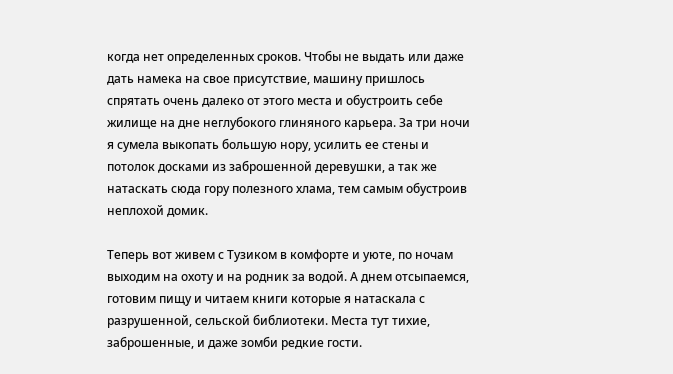когда нет определенных сроков. Чтобы не выдать или даже дать намека на свое присутствие, машину пришлось спрятать очень далеко от этого места и обустроить себе жилище на дне неглубокого глиняного карьера. За три ночи я сумела выкопать большую нору, усилить ее стены и потолок досками из заброшенной деревушки, а так же натаскать сюда гору полезного хлама, тем самым обустроив неплохой домик.

Теперь вот живем с Тузиком в комфорте и уюте, по ночам выходим на охоту и на родник за водой. А днем отсыпаемся, готовим пищу и читаем книги которые я натаскала с разрушенной, сельской библиотеки. Места тут тихие, заброшенные, и даже зомби редкие гости.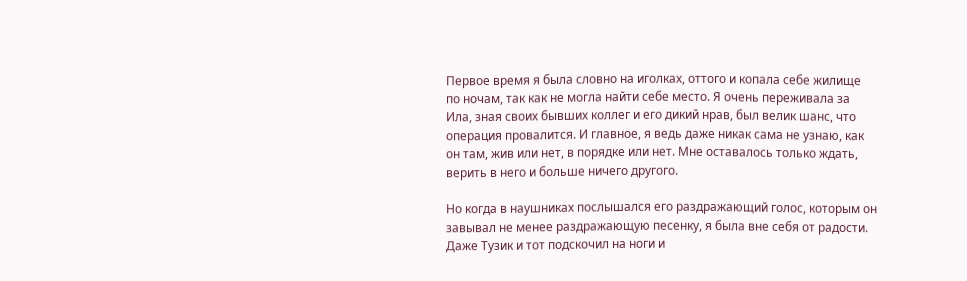Первое время я была словно на иголках, оттого и копала себе жилище по ночам, так как не могла найти себе место. Я очень переживала за Ила, зная своих бывших коллег и его дикий нрав, был велик шанс, что операция провалится. И главное, я ведь даже никак сама не узнаю, как он там, жив или нет, в порядке или нет. Мне оставалось только ждать, верить в него и больше ничего другого.

Но когда в наушниках послышался его раздражающий голос, которым он завывал не менее раздражающую песенку, я была вне себя от радости. Даже Тузик и тот подскочил на ноги и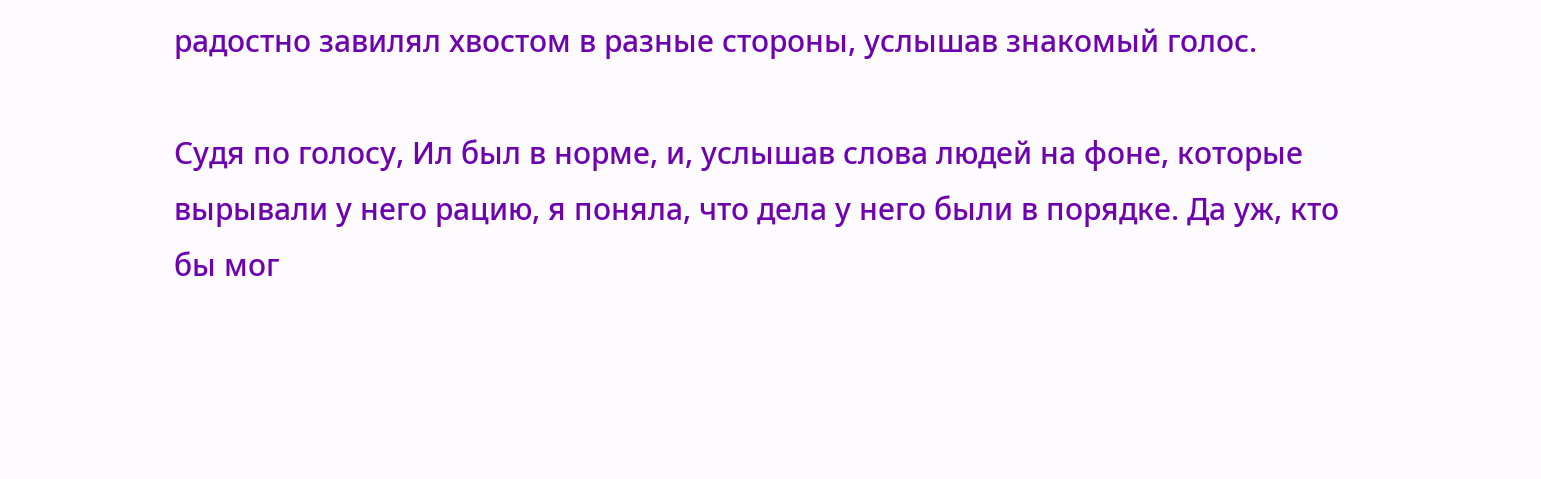радостно завилял хвостом в разные стороны, услышав знакомый голос.

Судя по голосу, Ил был в норме, и, услышав слова людей на фоне, которые вырывали у него рацию, я поняла, что дела у него были в порядке. Да уж, кто бы мог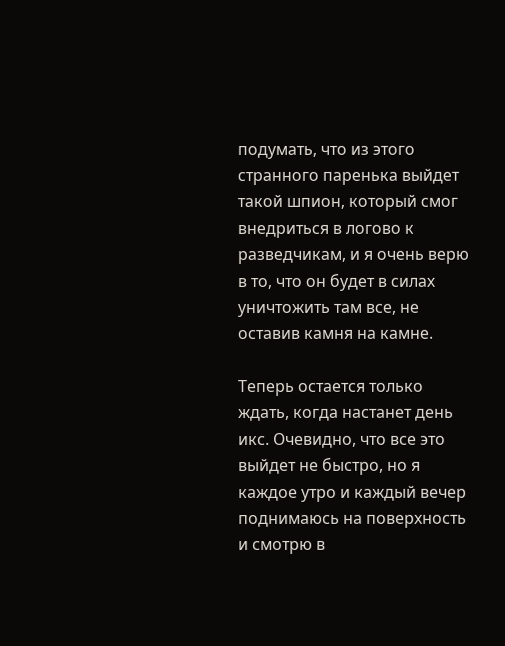подумать, что из этого странного паренька выйдет такой шпион, который смог внедриться в логово к разведчикам, и я очень верю в то, что он будет в силах уничтожить там все, не оставив камня на камне.

Теперь остается только ждать, когда настанет день икс. Очевидно, что все это выйдет не быстро, но я каждое утро и каждый вечер поднимаюсь на поверхность и смотрю в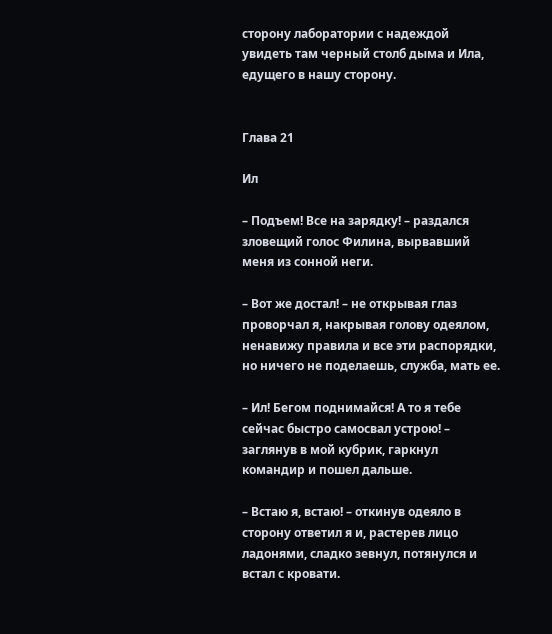сторону лаборатории с надеждой увидеть там черный столб дыма и Ила, едущего в нашу сторону.


Глава 21

Ил

– Подъем! Все на зарядку! – раздался зловещий голос Филина, вырвавший меня из сонной неги.

– Вот же достал! – не открывая глаз проворчал я, накрывая голову одеялом, ненавижу правила и все эти распорядки, но ничего не поделаешь, служба, мать ее.

– Ил! Бегом поднимайся! А то я тебе сейчас быстро самосвал устрою! – заглянув в мой кубрик, гаркнул командир и пошел дальше.

– Встаю я, встаю! – откинув одеяло в сторону ответил я и, растерев лицо ладонями, сладко зевнул, потянулся и встал с кровати.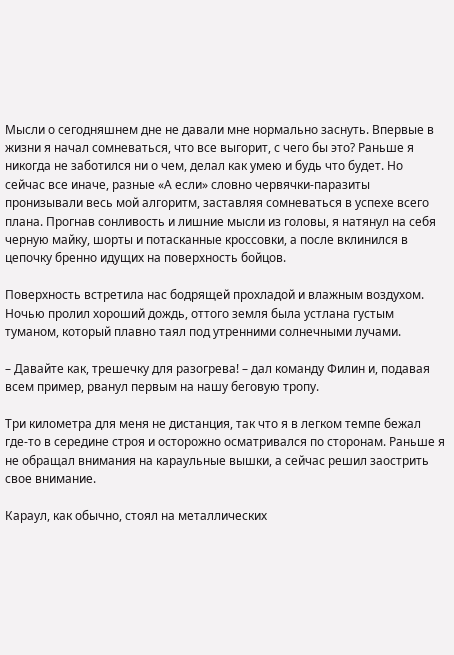Мысли о сегодняшнем дне не давали мне нормально заснуть. Впервые в жизни я начал сомневаться, что все выгорит, с чего бы это? Раньше я никогда не заботился ни о чем, делал как умею и будь что будет. Но сейчас все иначе, разные «А если» словно червячки‑паразиты пронизывали весь мой алгоритм, заставляя сомневаться в успехе всего плана. Прогнав сонливость и лишние мысли из головы, я натянул на себя черную майку, шорты и потасканные кроссовки, а после вклинился в цепочку бренно идущих на поверхность бойцов.

Поверхность встретила нас бодрящей прохладой и влажным воздухом. Ночью пролил хороший дождь, оттого земля была устлана густым туманом, который плавно таял под утренними солнечными лучами.

– Давайте как, трешечку для разогрева! – дал команду Филин и, подавая всем пример, рванул первым на нашу беговую тропу.

Три километра для меня не дистанция, так что я в легком темпе бежал где‑то в середине строя и осторожно осматривался по сторонам. Раньше я не обращал внимания на караульные вышки, а сейчас решил заострить свое внимание.

Караул, как обычно, стоял на металлических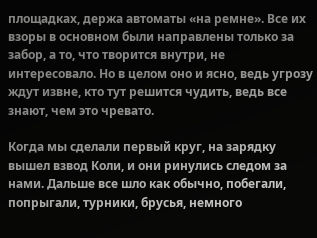площадках, держа автоматы «на ремне». Все их взоры в основном были направлены только за забор, а то, что творится внутри, не интересовало. Но в целом оно и ясно, ведь угрозу ждут извне, кто тут решится чудить, ведь все знают, чем это чревато.

Когда мы сделали первый круг, на зарядку вышел взвод Коли, и они ринулись следом за нами. Дальше все шло как обычно, побегали, попрыгали, турники, брусья, немного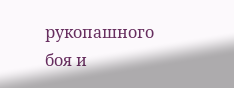рукопашного боя и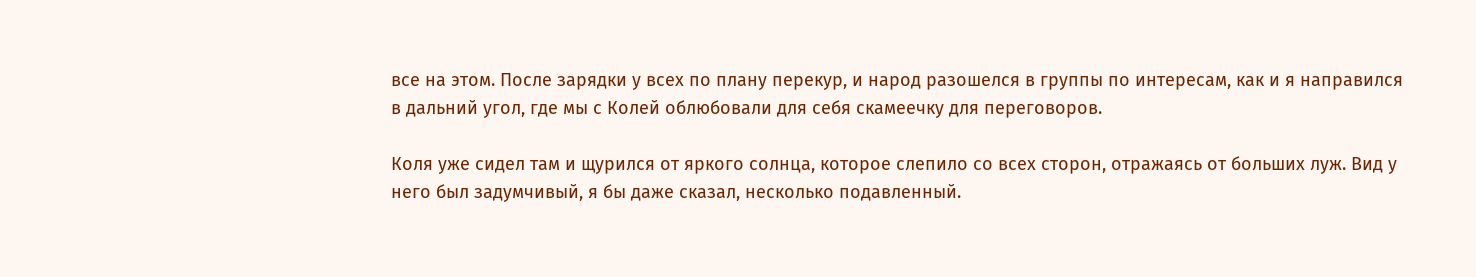все на этом. После зарядки у всех по плану перекур, и народ разошелся в группы по интересам, как и я направился в дальний угол, где мы с Колей облюбовали для себя скамеечку для переговоров.

Коля уже сидел там и щурился от яркого солнца, которое слепило со всех сторон, отражаясь от больших луж. Вид у него был задумчивый, я бы даже сказал, несколько подавленный.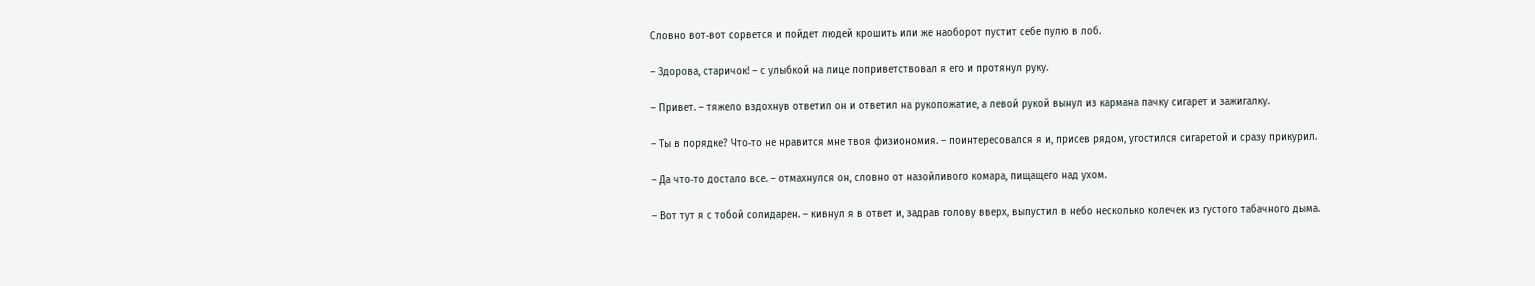Словно вот‑вот сорвется и пойдет людей крошить или же наоборот пустит себе пулю в лоб.

– Здорова, старичок! – с улыбкой на лице поприветствовал я его и протянул руку.

– Привет. – тяжело вздохнув ответил он и ответил на рукопожатие, а левой рукой вынул из кармана пачку сигарет и зажигалку.

– Ты в порядке? Что‑то не нравится мне твоя физиономия. – поинтересовался я и, присев рядом, угостился сигаретой и сразу прикурил.

– Да что‑то достало все. – отмахнулся он, словно от назойливого комара, пищащего над ухом.

– Вот тут я с тобой солидарен. – кивнул я в ответ и, задрав голову вверх, выпустил в небо несколько колечек из густого табачного дыма.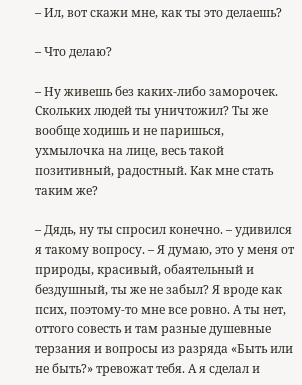– Ил, вот скажи мне, как ты это делаешь?

– Что делаю?

– Ну живешь без каких‑либо заморочек. Скольких людей ты уничтожил? Ты же вообще ходишь и не паришься, ухмылочка на лице, весь такой позитивный, радостный. Как мне стать таким же?

– Дядь, ну ты спросил конечно. – удивился я такому вопросу. – Я думаю, это у меня от природы, красивый, обаятельный и бездушный, ты же не забыл? Я вроде как псих, поэтому‑то мне все ровно. А ты нет, оттого совесть и там разные душевные терзания и вопросы из разряда «Быть или не быть?» тревожат тебя. А я сделал и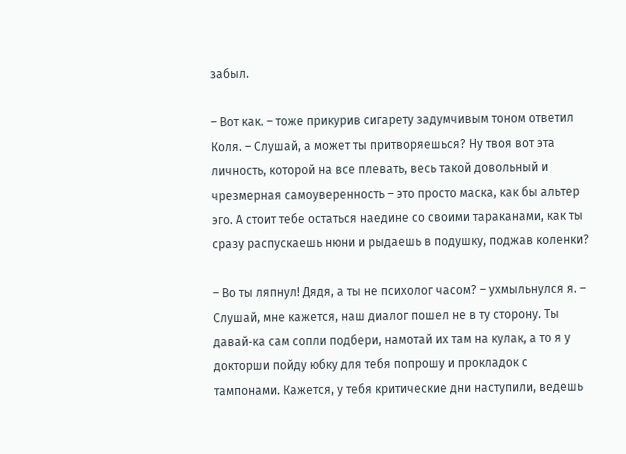забыл.

– Вот как. – тоже прикурив сигарету задумчивым тоном ответил Коля. – Слушай, а может ты притворяешься? Ну твоя вот эта личность, которой на все плевать, весь такой довольный и чрезмерная самоуверенность – это просто маска, как бы альтер эго. А стоит тебе остаться наедине со своими тараканами, как ты сразу распускаешь нюни и рыдаешь в подушку, поджав коленки?

– Во ты ляпнул! Дядя, а ты не психолог часом? – ухмыльнулся я. – Слушай, мне кажется, наш диалог пошел не в ту сторону. Ты давай‑ка сам сопли подбери, намотай их там на кулак, а то я у докторши пойду юбку для тебя попрошу и прокладок с тампонами. Кажется, у тебя критические дни наступили, ведешь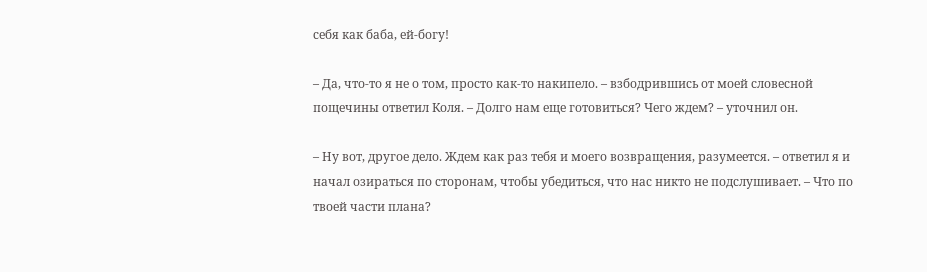себя как баба, ей‑богу!

– Да, что‑то я не о том, просто как‑то накипело. – взбодрившись от моей словесной пощечины ответил Коля. – Долго нам еще готовиться? Чего ждем? – уточнил он.

– Ну вот, другое дело. Ждем как раз тебя и моего возвращения, разумеется. – ответил я и начал озираться по сторонам, чтобы убедиться, что нас никто не подслушивает. – Что по твоей части плана?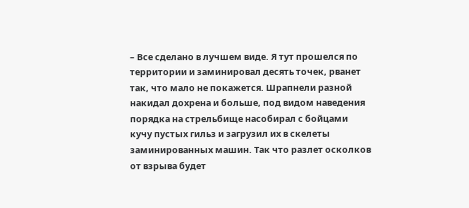– Все сделано в лучшем виде. Я тут прошелся по территории и заминировал десять точек, рванет так, что мало не покажется. Шрапнели разной накидал дохрена и больше, под видом наведения порядка на стрельбище насобирал с бойцами кучу пустых гильз и загрузил их в скелеты заминированных машин. Так что разлет осколков от взрыва будет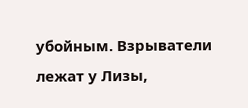убойным. Взрыватели лежат у Лизы,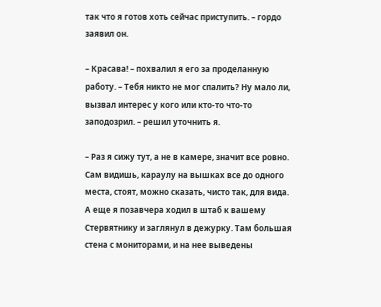так что я готов хоть сейчас приступить. – гордо заявил он.

– Красава! – похвалил я его за проделанную работу. – Тебя никто не мог спалить? Ну мало ли, вызвал интерес у кого или кто‑то что‑то заподозрил. – решил уточнить я.

– Раз я сижу тут, а не в камере, значит все ровно. Сам видишь, караулу на вышках все до одного места, стоят, можно сказать, чисто так, для вида. А еще я позавчера ходил в штаб к вашему Стервятнику и заглянул в дежурку. Там большая стена с мониторами, и на нее выведены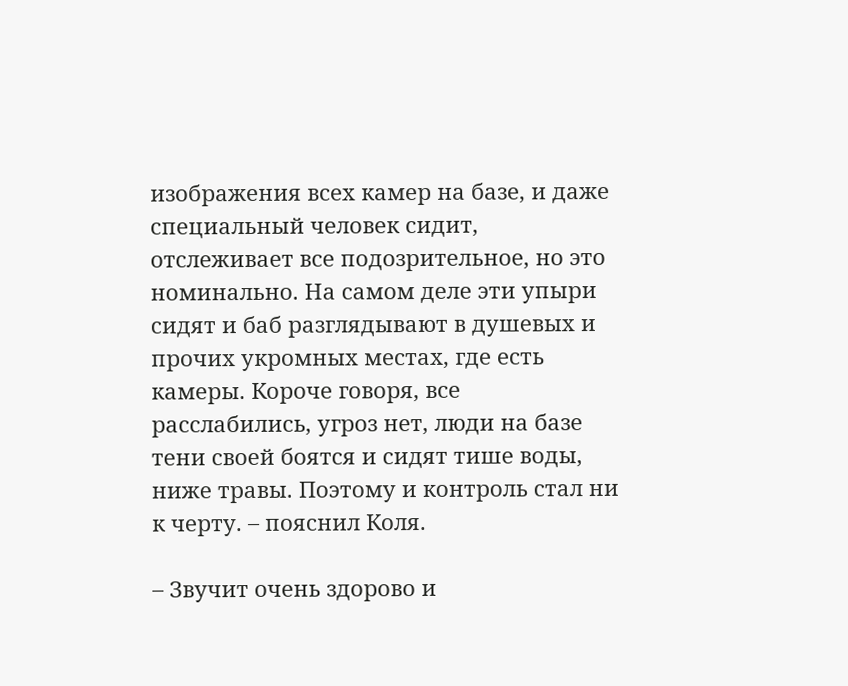изображения всех камер на базе, и даже специальный человек сидит, отслеживает все подозрительное, но это номинально. На самом деле эти упыри сидят и баб разглядывают в душевых и прочих укромных местах, где есть камеры. Короче говоря, все расслабились, угроз нет, люди на базе тени своей боятся и сидят тише воды, ниже травы. Поэтому и контроль стал ни к черту. – пояснил Коля.

– Звучит очень здорово и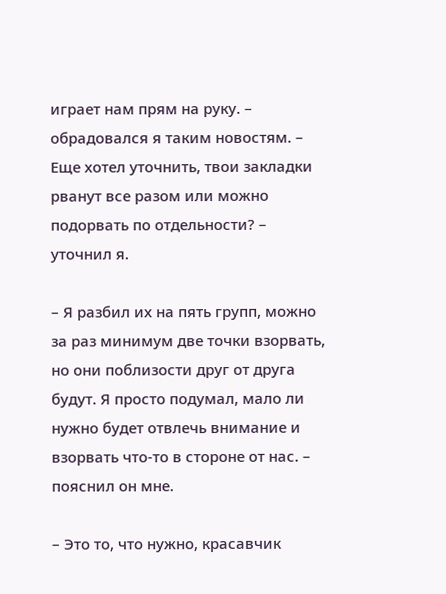играет нам прям на руку. – обрадовался я таким новостям. – Еще хотел уточнить, твои закладки рванут все разом или можно подорвать по отдельности? – уточнил я.

– Я разбил их на пять групп, можно за раз минимум две точки взорвать, но они поблизости друг от друга будут. Я просто подумал, мало ли нужно будет отвлечь внимание и взорвать что‑то в стороне от нас. – пояснил он мне.

– Это то, что нужно, красавчик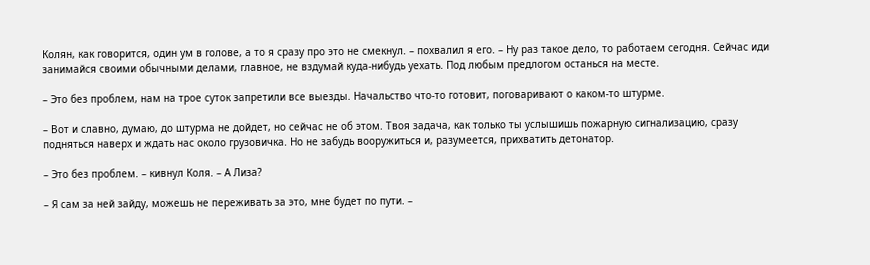Колян, как говорится, один ум в голове, а то я сразу про это не смекнул. – похвалил я его. – Ну раз такое дело, то работаем сегодня. Сейчас иди занимайся своими обычными делами, главное, не вздумай куда‑нибудь уехать. Под любым предлогом останься на месте.

– Это без проблем, нам на трое суток запретили все выезды. Начальство что‑то готовит, поговаривают о каком‑то штурме.

– Вот и славно, думаю, до штурма не дойдет, но сейчас не об этом. Твоя задача, как только ты услышишь пожарную сигнализацию, сразу подняться наверх и ждать нас около грузовичка. Но не забудь вооружиться и, разумеется, прихватить детонатор.

– Это без проблем. – кивнул Коля. – А Лиза?

– Я сам за ней зайду, можешь не переживать за это, мне будет по пути. –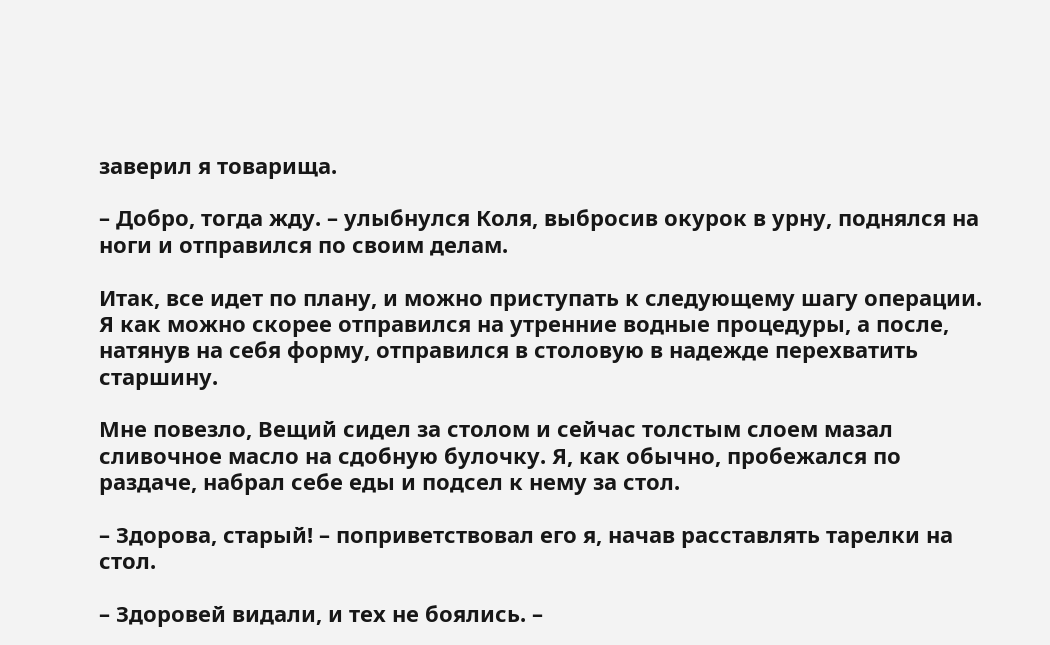заверил я товарища.

– Добро, тогда жду. – улыбнулся Коля, выбросив окурок в урну, поднялся на ноги и отправился по своим делам.

Итак, все идет по плану, и можно приступать к следующему шагу операции. Я как можно скорее отправился на утренние водные процедуры, а после, натянув на себя форму, отправился в столовую в надежде перехватить старшину.

Мне повезло, Вещий сидел за столом и сейчас толстым слоем мазал сливочное масло на сдобную булочку. Я, как обычно, пробежался по раздаче, набрал себе еды и подсел к нему за стол.

– Здорова, старый! – поприветствовал его я, начав расставлять тарелки на стол.

– Здоровей видали, и тех не боялись. –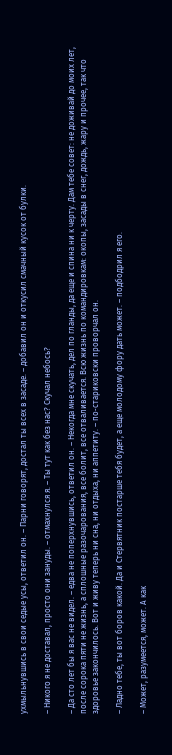ухмыльнувшись в свои седые усы, ответил он. – Парни говорят, достал ты всех в засаде. – добавил он и откусил смачный кусок от булки.

– Никого я не доставал, просто они зануды. – отмахнулся я. – Ты тут как без нас? Скучал небось?

– Да сто лет бы я вас не видел. – едва не поперхнувшись, ответил он. – Некогда мне скучать, дел по гланды, да еще и спина ни к черту. Дам тебе совет: не доживай до моих лет, после сорока пяти не жизнь, а сплошные разочарования, все болит, все отваливается. Всю жизнь по командировкам: окопы, засады в снег, дождь, жару и прочее, так что здоровье закончилось. Вот и живу теперь ни сна, ни отдыха, ни аппетиту. – по‑стариковски проворчал он.

– Ладно тебе, ты вот боров какой. Да и Стервятник постарше тебя будет, а еще молодому фору дать может. – подбодрил я его.

– Может, разумеется, может. А как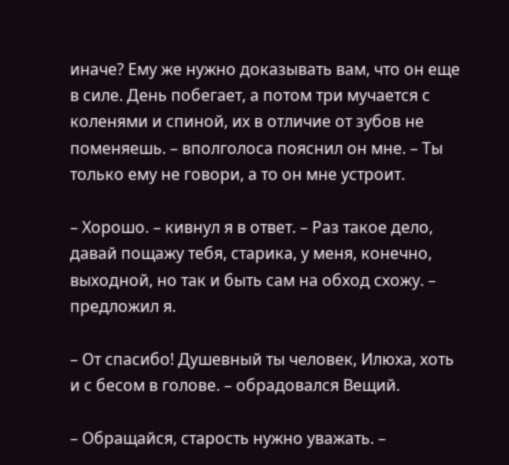иначе? Ему же нужно доказывать вам, что он еще в силе. День побегает, а потом три мучается с коленями и спиной, их в отличие от зубов не поменяешь. – вполголоса пояснил он мне. – Ты только ему не говори, а то он мне устроит.

– Хорошо. – кивнул я в ответ. – Раз такое дело, давай пощажу тебя, старика, у меня, конечно, выходной, но так и быть сам на обход схожу. – предложил я.

– От спасибо! Душевный ты человек, Илюха, хоть и с бесом в голове. – обрадовался Вещий.

– Обращайся, старость нужно уважать. –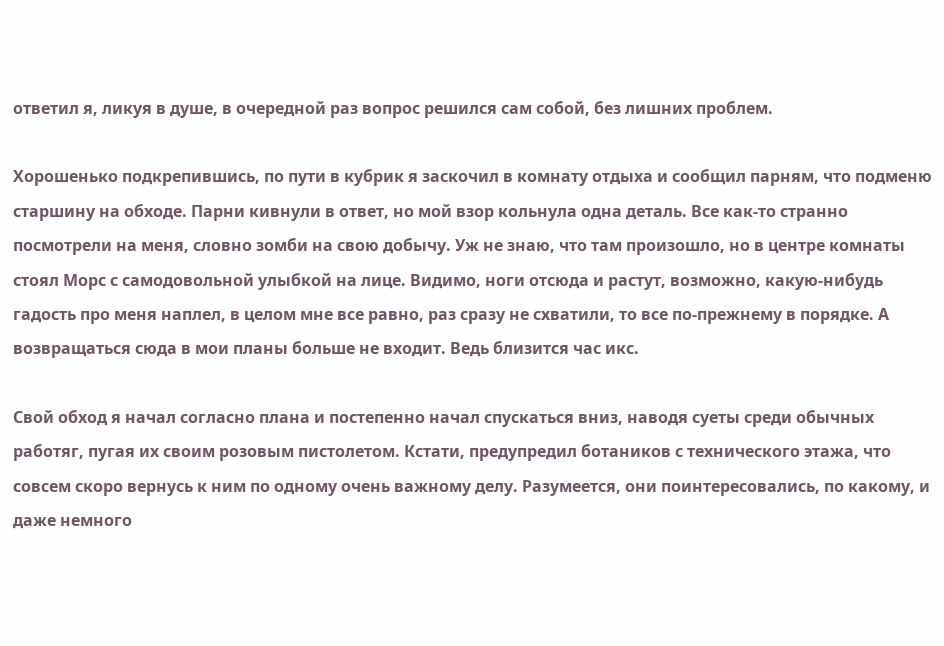ответил я, ликуя в душе, в очередной раз вопрос решился сам собой, без лишних проблем.

Хорошенько подкрепившись, по пути в кубрик я заскочил в комнату отдыха и сообщил парням, что подменю старшину на обходе. Парни кивнули в ответ, но мой взор кольнула одна деталь. Все как‑то странно посмотрели на меня, словно зомби на свою добычу. Уж не знаю, что там произошло, но в центре комнаты стоял Морс с самодовольной улыбкой на лице. Видимо, ноги отсюда и растут, возможно, какую‑нибудь гадость про меня наплел, в целом мне все равно, раз сразу не схватили, то все по‑прежнему в порядке. А возвращаться сюда в мои планы больше не входит. Ведь близится час икс.

Свой обход я начал согласно плана и постепенно начал спускаться вниз, наводя суеты среди обычных работяг, пугая их своим розовым пистолетом. Кстати, предупредил ботаников с технического этажа, что совсем скоро вернусь к ним по одному очень важному делу. Разумеется, они поинтересовались, по какому, и даже немного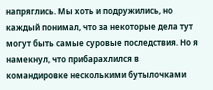напряглись. Мы хоть и подружились, но каждый понимал, что за некоторые дела тут могут быть самые суровые последствия. Но я намекнул, что прибарахлился в командировке несколькими бутылочками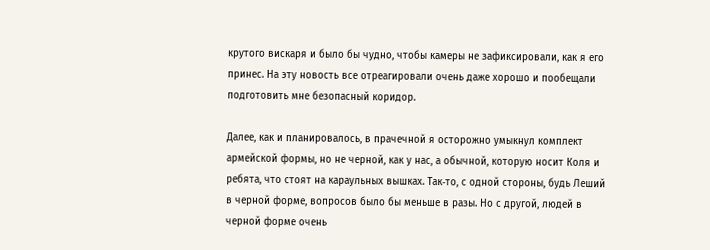крутого вискаря и было бы чудно, чтобы камеры не зафиксировали, как я его принес. На эту новость все отреагировали очень даже хорошо и пообещали подготовить мне безопасный коридор.

Далее, как и планировалось, в прачечной я осторожно умыкнул комплект армейской формы, но не черной, как у нас, а обычной, которую носит Коля и ребята, что стоят на караульных вышках. Так‑то, с одной стороны, будь Леший в черной форме, вопросов было бы меньше в разы. Но с другой, людей в черной форме очень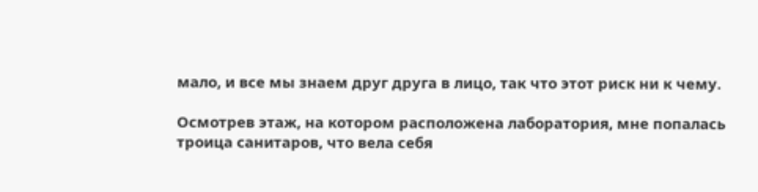мало, и все мы знаем друг друга в лицо, так что этот риск ни к чему.

Осмотрев этаж, на котором расположена лаборатория, мне попалась троица санитаров, что вела себя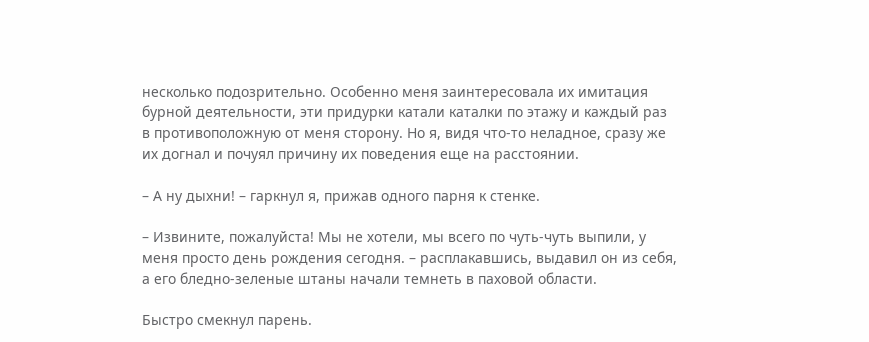несколько подозрительно. Особенно меня заинтересовала их имитация бурной деятельности, эти придурки катали каталки по этажу и каждый раз в противоположную от меня сторону. Но я, видя что‑то неладное, сразу же их догнал и почуял причину их поведения еще на расстоянии.

– А ну дыхни! – гаркнул я, прижав одного парня к стенке.

– Извините, пожалуйста! Мы не хотели, мы всего по чуть‑чуть выпили, у меня просто день рождения сегодня. – расплакавшись, выдавил он из себя, а его бледно‑зеленые штаны начали темнеть в паховой области.

Быстро смекнул парень.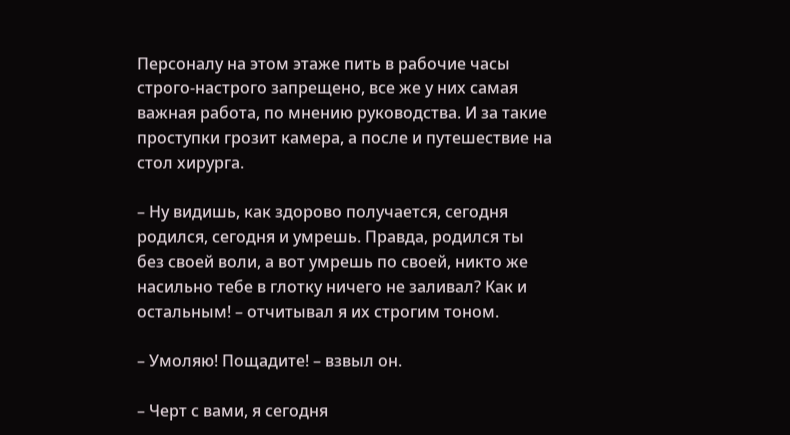Персоналу на этом этаже пить в рабочие часы строго‑настрого запрещено, все же у них самая важная работа, по мнению руководства. И за такие проступки грозит камера, а после и путешествие на стол хирурга.

– Ну видишь, как здорово получается, сегодня родился, сегодня и умрешь. Правда, родился ты без своей воли, а вот умрешь по своей, никто же насильно тебе в глотку ничего не заливал? Как и остальным! – отчитывал я их строгим тоном.

– Умоляю! Пощадите! – взвыл он.

– Черт с вами, я сегодня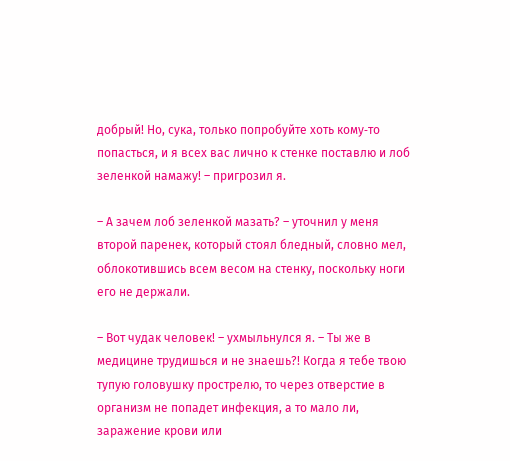добрый! Но, сука, только попробуйте хоть кому‑то попасться, и я всех вас лично к стенке поставлю и лоб зеленкой намажу! – пригрозил я.

– А зачем лоб зеленкой мазать? – уточнил у меня второй паренек, который стоял бледный, словно мел, облокотившись всем весом на стенку, поскольку ноги его не держали.

– Вот чудак человек! – ухмыльнулся я. – Ты же в медицине трудишься и не знаешь?! Когда я тебе твою тупую головушку прострелю, то через отверстие в организм не попадет инфекция, а то мало ли, заражение крови или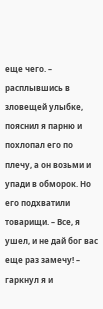еще чего. – расплывшись в зловещей улыбке, пояснил я парню и похлопал его по плечу, а он возьми и упади в обморок. Но его подхватили товарищи. – Все, я ушел, и не дай бог вас еще раз замечу! – гаркнул я и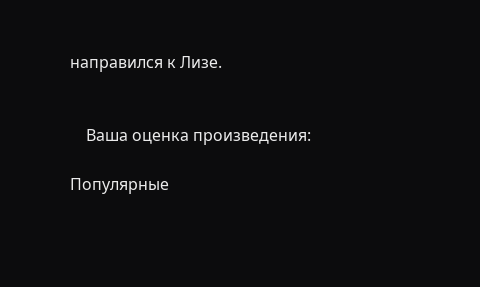направился к Лизе.


    Ваша оценка произведения:

Популярные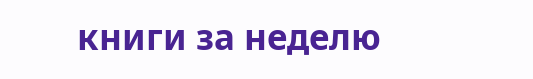книги за неделю